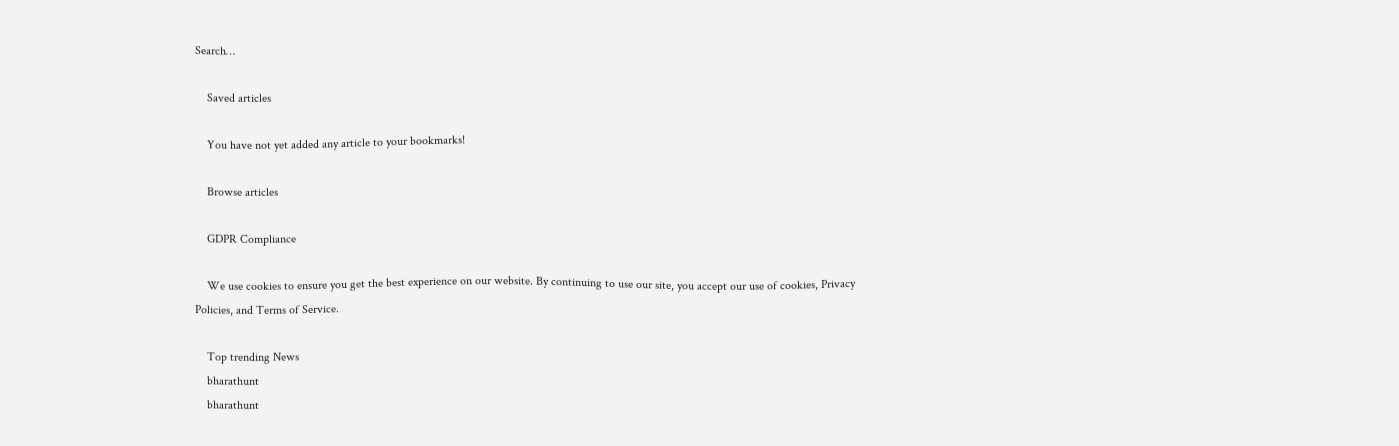Search…

    Saved articles

    You have not yet added any article to your bookmarks!

    Browse articles

    GDPR Compliance

    We use cookies to ensure you get the best experience on our website. By continuing to use our site, you accept our use of cookies, Privacy Policies, and Terms of Service.

    Top trending News
    bharathunt
    bharathunt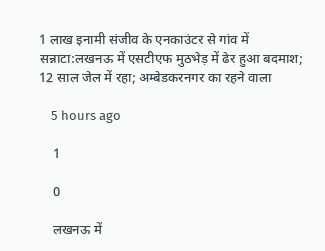1 लाख इनामी संजीव के एनकाउंटर से गांव में सन्नाटा:लखनऊ में एसटीएफ मुठभेड़ में ढेर हुआ बदमाश; 12 साल जेल में रहा; अम्बेडकरनगर का रहने वाला

    5 hours ago

    1

    0

    लखनऊ में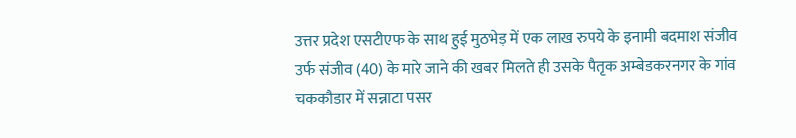उत्तर प्रदेश एसटीएफ के साथ हुई मुठभेड़ में एक लाख रुपये के इनामी बदमाश संजीव उर्फ संजीव (40) के मारे जाने की खबर मिलते ही उसके पैतृक अम्बेडकरनगर के गांव चककौडार में सन्नाटा पसर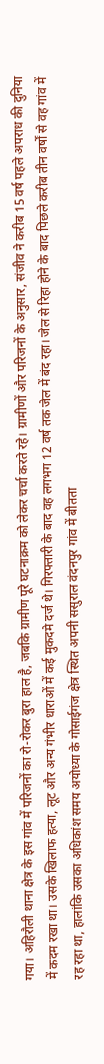गया। अहिरौली थाना क्षेत्र के इस गांव में परिजनों का रो-रोकर बुरा हाल है, जबकि ग्रामीण पूरे घटनाक्रम को लेकर चर्चा करते रहे। ग्रामीणों और परिजनों के अनुसार, संजीव ने करीब 15 वर्ष पहले अपराध की दुनिया में कदम रखा था। उसके खिलाफ हत्या, लूट और अन्य गंभीर धाराओं में कई मुकदमे दर्ज थे। गिरफ्तारी के बाद वह लगभग 12 वर्ष तक जेल में बंद रहा। जेल से रिहा होने के बाद पिछले करीब तीन वर्षों से वह गांव में रह रहा था, हालांकि उसका अधिकांश समय अयोध्या के गोसाईगंज क्षेत्र स्थित अपनी ससुराल वंदनपुर गांव में बीतता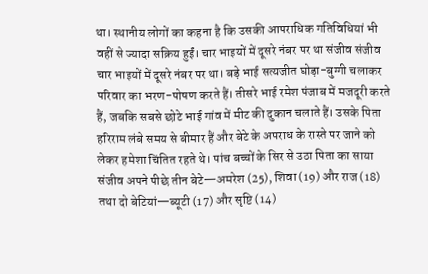था। स्थानीय लोगों का कहना है कि उसकी आपराधिक गतिविधियां भी वहीं से ज्यादा सक्रिय हुईं। चार भाइयों में दूसरे नंबर पर था संजीव संजीव चार भाइयों में दूसरे नंबर पर था। बड़े भाई सत्यजीत घोड़ा-बुग्गी चलाकर परिवार का भरण-पोषण करते हैं। तीसरे भाई रमेश पंजाब में मजदूरी करते हैं, जबकि सबसे छोटे भाई गांव में मीट की दुकान चलाते हैं। उसके पिता हरिराम लंबे समय से बीमार हैं और बेटे के अपराध के रास्ते पर जाने को लेकर हमेशा चिंतित रहते थे। पांच बच्चों के सिर से उठा पिता का साया संजीव अपने पीछे तीन बेटे—अमरेश (25), शिवा (19) और राज (18) तथा दो बेटियां—ब्यूटी (17) और सृष्टि (14)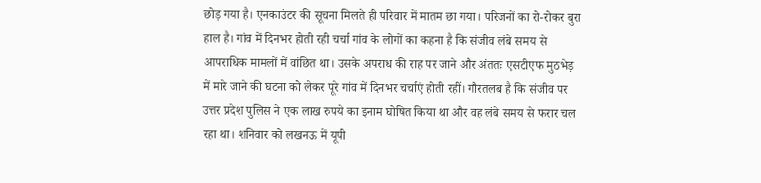छोड़ गया है। एनकाउंटर की सूचना मिलते ही परिवार में मातम छा गया। परिजनों का रो-रोकर बुरा हाल है। गांव में दिनभर होती रही चर्चा गांव के लोगों का कहना है कि संजीव लंबे समय से आपराधिक मामलों में वांछित था। उसके अपराध की राह पर जाने और अंततः एसटीएफ मुठभेड़ में मारे जाने की घटना को लेकर पूरे गांव में दिनभर चर्चाएं होती रहीं। गौरतलब है कि संजीव पर उत्तर प्रदेश पुलिस ने एक लाख रुपये का इनाम घोषित किया था और वह लंबे समय से फरार चल रहा था। शनिवार को लखनऊ में यूपी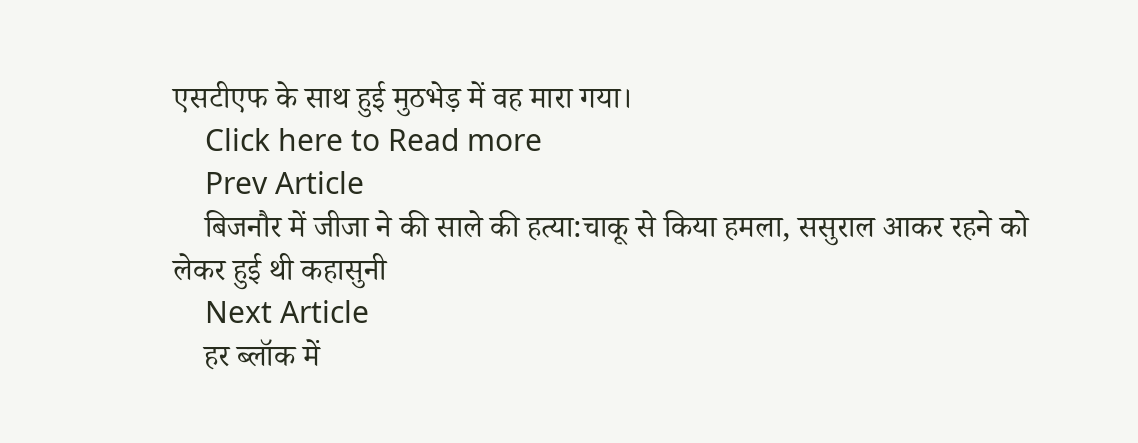एसटीएफ के साथ हुई मुठभेड़ में वह मारा गया।
    Click here to Read more
    Prev Article
    बिजनौर में जीजा ने की साले की हत्या:चाकू से किया हमला, ससुराल आकर रहने को लेकर हुई थी कहासुनी
    Next Article
    हर ब्लॉक में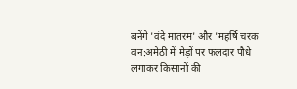बनेंगे 'वंदे मातरम' और 'महर्षि चरक वन:अमेठी में मेड़ों पर फलदार पौधे लगाकर किसानों की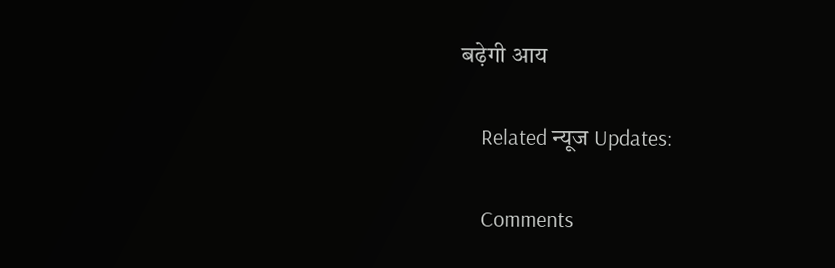बढ़ेगी आय

    Related न्यूज Updates:

    Comments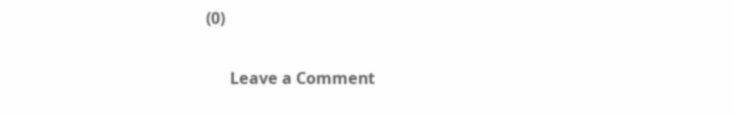(0)

      Leave a Comment